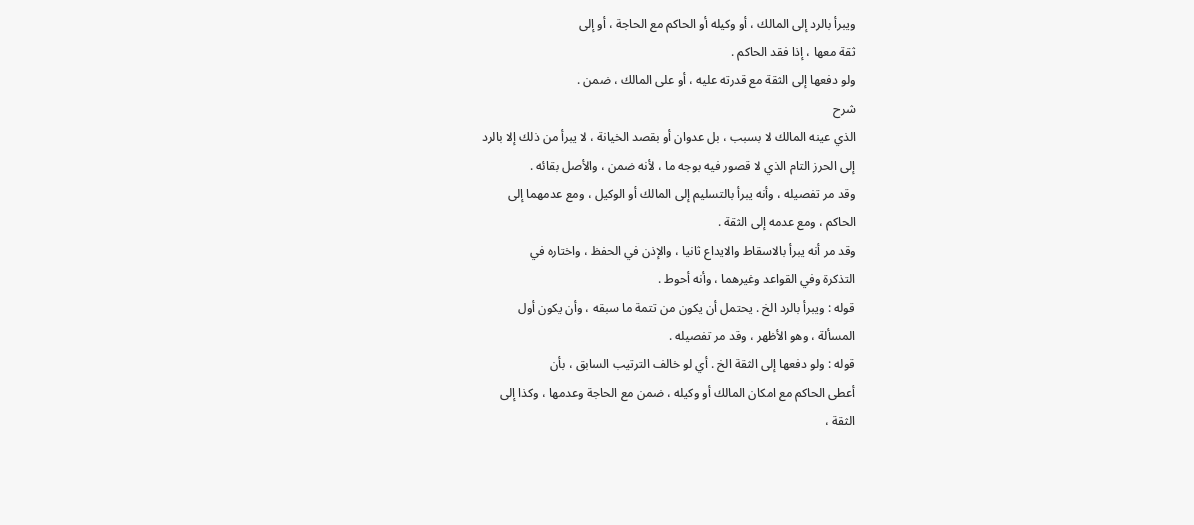ويبرأ بالرد إلى المالك ، أو وكيله أو الحاكم مع الحاجة ، أو إلى
ثقة معها ، إذا فقد الحاكم .
ولو دفعها إلى الثقة مع قدرته عليه ، أو على المالك ، ضمن .
شرح
الذي عينه المالك لا بسبب ، بل عدوان أو بقصد الخيانة ، لا يبرأ من ذلك إلا بالرد
إلى الحرز التام الذي لا قصور فيه بوجه ما ، لأنه ضمن ، والأصل بقائه .
وقد مر تفصيله ، وأنه يبرأ بالتسليم إلى المالك أو الوكيل ، ومع عدمهما إلى
الحاكم ، ومع عدمه إلى الثقة .
وقد مر أنه يبرأ بالاسقاط والايداع ثانيا ، والإذن في الحفظ ، واختاره في
التذكرة وفي القواعد وغيرهما ، وأنه أحوط .
قوله : ويبرأ بالرد الخ . يحتمل أن يكون من تتمة ما سبقه ، وأن يكون أول
المسألة ، وهو الأظهر ، وقد مر تفصيله .
قوله : ولو دفعها إلى الثقة الخ . أي لو خالف الترتيب السابق ، بأن
أعطى الحاكم مع امكان المالك أو وكيله ، ضمن مع الحاجة وعدمها ، وكذا إلى
الثقة ،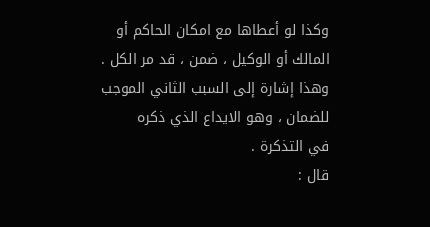وكذا لو أعطاها مع امكان الحاكم أو المالك أو الوكيل ، ضمن ، قد مر الكل .
وهذا إشارة إلى السبب الثاني الموجب للضمان ، وهو الايداع الذي ذكره
في التذكرة .
قال :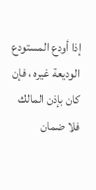إذا أودع المستودع الوديعة غيره ، فإن كان بإذن المالك فلا ضمان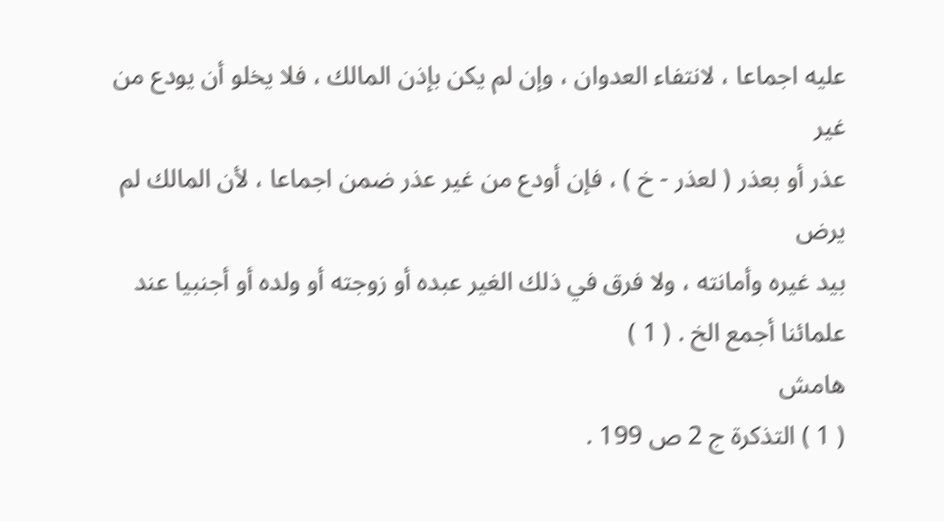عليه اجماعا ، لانتفاء العدوان ، وإن لم يكن بإذن المالك ، فلا يخلو أن يودع من غير
عذر أو بعذر ( لعذر - خ ) ، فإن أودع من غير عذر ضمن اجماعا ، لأن المالك لم يرض
بيد غيره وأمانته ، ولا فرق في ذلك الغير عبده أو زوجته أو ولده أو أجنبيا عند
علمائنا أجمع الخ . ( 1 )
هامش
( 1 ) التذكرة ج 2 ص 199 .